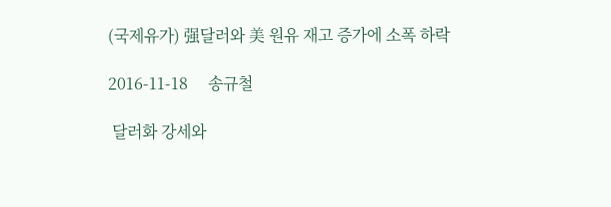(국제유가) 强달러와 美 원유 재고 증가에 소폭 하락

2016-11-18     송규철

 달러화 강세와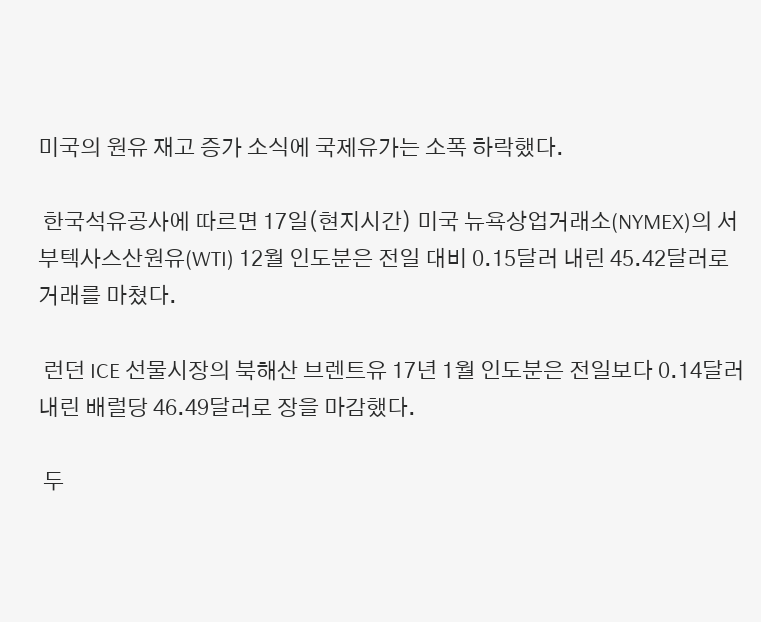미국의 원유 재고 증가 소식에 국제유가는 소폭 하락했다.

 한국석유공사에 따르면 17일(현지시간) 미국 뉴욕상업거래소(NYMEX)의 서부텍사스산원유(WTI) 12월 인도분은 전일 대비 0.15달러 내린 45.42달러로 거래를 마쳤다.

 런던 ICE 선물시장의 북해산 브렌트유 17년 1월 인도분은 전일보다 0.14달러 내린 배럴당 46.49달러로 장을 마감했다.

 두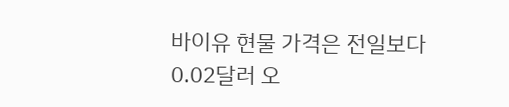바이유 현물 가격은 전일보다 0.02달러 오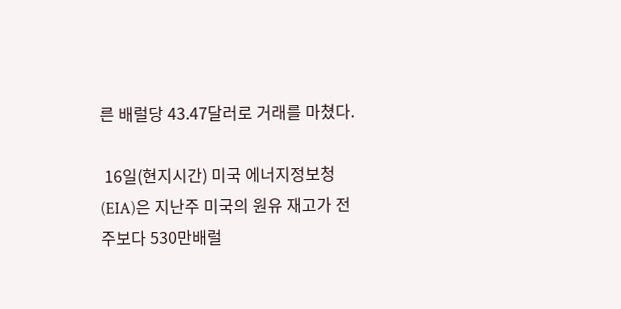른 배럴당 43.47달러로 거래를 마쳤다.

 16일(현지시간) 미국 에너지정보청(EIA)은 지난주 미국의 원유 재고가 전주보다 530만배럴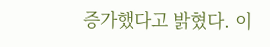증가했다고 밝혔다. 이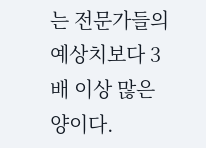는 전문가들의 예상치보다 3배 이상 많은 양이다.